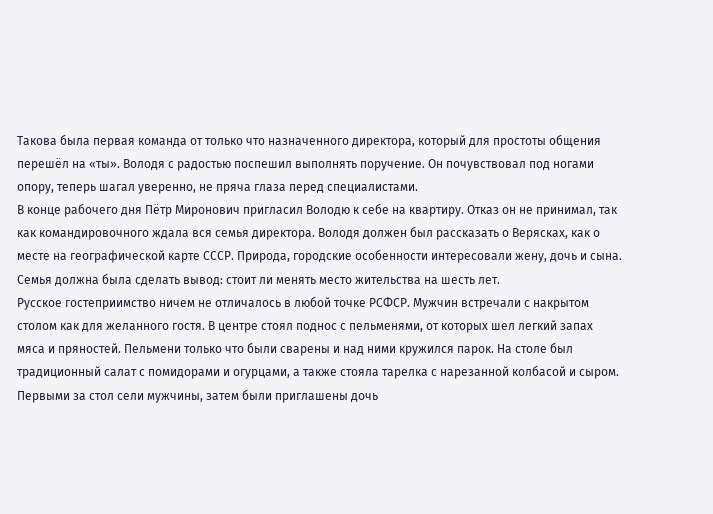Такова была первая команда от только что назначенного директора, который для простоты общения перешёл на «ты». Володя с радостью поспешил выполнять поручение. Он почувствовал под ногами опору, теперь шагал уверенно, не пряча глаза перед специалистами.
В конце рабочего дня Пётр Миронович пригласил Володю к себе на квартиру. Отказ он не принимал, так как командировочного ждала вся семья директора. Володя должен был рассказать о Верясках, как о месте на географической карте СССР. Природа, городские особенности интересовали жену, дочь и сына. Семья должна была сделать вывод: стоит ли менять место жительства на шесть лет.
Русское гостеприимство ничем не отличалось в любой точке РСФСР. Мужчин встречали с накрытом столом как для желанного гостя. В центре стоял поднос с пельменями, от которых шел легкий запах мяса и пряностей. Пельмени только что были сварены и над ними кружился парок. На столе был традиционный салат с помидорами и огурцами, а также стояла тарелка с нарезанной колбасой и сыром.
Первыми за стол сели мужчины, затем были приглашены дочь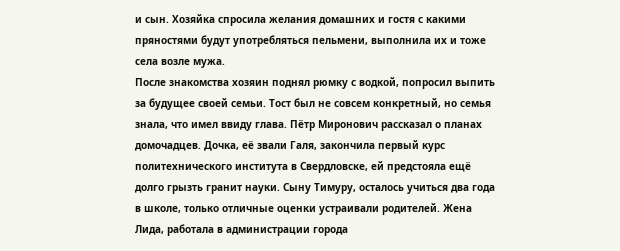и сын. Хозяйка спросила желания домашних и гостя с какими пряностями будут употребляться пельмени, выполнила их и тоже села возле мужа.
После знакомства хозяин поднял рюмку с водкой, попросил выпить за будущее своей семьи. Тост был не совсем конкретный, но семья знала, что имел ввиду глава. Пётр Миронович рассказал о планах домочадцев. Дочка, её звали Галя, закончила первый курс политехнического института в Свердловске, ей предстояла ещё долго грызть гранит науки. Сыну Тимуру, осталось учиться два года в школе, только отличные оценки устраивали родителей. Жена Лида, работала в администрации города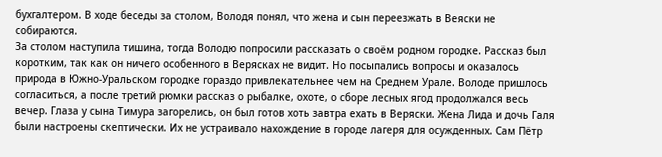бухгалтером. В ходе беседы за столом, Володя понял, что жена и сын переезжать в Веяски не собираются.
За столом наступила тишина, тогда Володю попросили рассказать о своём родном городке. Рассказ был коротким, так как он ничего особенного в Верясках не видит. Но посыпались вопросы и оказалось природа в Южно-Уральском городке гораздо привлекательнее чем на Среднем Урале. Володе пришлось согласиться, а после третий рюмки рассказ о рыбалке, охоте, о сборе лесных ягод продолжался весь вечер. Глаза у сына Тимура загорелись, он был готов хоть завтра ехать в Веряски. Жена Лида и дочь Галя были настроены скептически. Их не устраивало нахождение в городе лагеря для осужденных. Сам Пётр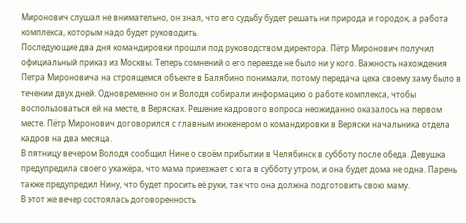Миронович слушал не внимательно, он знал, что его судьбу будет решать ни природа и городок, а работа комплекса, которым надо будет руководить.
Последующие два дня командировки прошли под руководством директора. Пётр Миронович получил официальный приказ из Москвы. Теперь сомнений о его переезде не было ни у кого. Важность нахождения Петра Мироновича на строящемся объекте в Балябино понимали, потому передача цеха своему заму было в течении двух дней. Одновременно он и Володя собирали информацию о работе комплекса, чтобы воспользоваться ей на месте, в Верясках. Решение кадрового вопроса неожиданно оказалось на первом месте. Пётр Миронович договорился с главным инженером о командировки в Веряски начальника отдела кадров на два месяца.
В пятницу вечером Володя сообщил Нине о своём прибытии в Челябинск в субботу после обеда. Девушка предупредила своего ухажёра, что мама приезжает с юга в субботу утром, и она будет дома не одна. Парень также предупредил Нину, что будет просить её руки, так что она должна подготовить свою маму.
В этот же вечер состоялась договоренность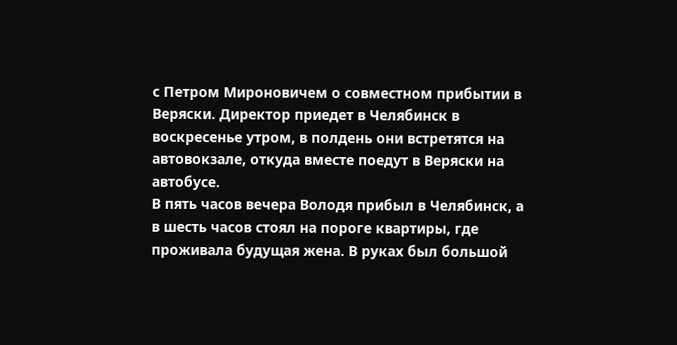с Петром Мироновичем о совместном прибытии в Веряски. Директор приедет в Челябинск в воскресенье утром, в полдень они встретятся на автовокзале, откуда вместе поедут в Веряски на автобусе.
В пять часов вечера Володя прибыл в Челябинск, а в шесть часов стоял на пороге квартиры, где проживала будущая жена. В руках был большой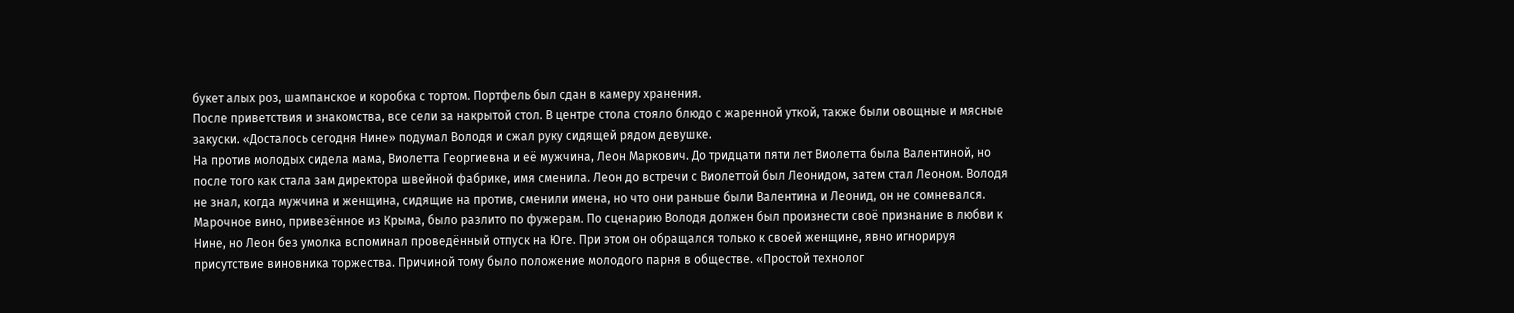букет алых роз, шампанское и коробка с тортом. Портфель был сдан в камеру хранения.
После приветствия и знакомства, все сели за накрытой стол. В центре стола стояло блюдо с жаренной уткой, также были овощные и мясные закуски. «Досталось сегодня Нине» подумал Володя и сжал руку сидящей рядом девушке.
На против молодых сидела мама, Виолетта Георгиевна и её мужчина, Леон Маркович. До тридцати пяти лет Виолетта была Валентиной, но после того как стала зам директора швейной фабрике, имя сменила. Леон до встречи с Виолеттой был Леонидом, затем стал Леоном. Володя не знал, когда мужчина и женщина, сидящие на против, сменили имена, но что они раньше были Валентина и Леонид, он не сомневался.
Марочное вино, привезённое из Крыма, было разлито по фужерам. По сценарию Володя должен был произнести своё признание в любви к Нине, но Леон без умолка вспоминал проведённый отпуск на Юге. При этом он обращался только к своей женщине, явно игнорируя присутствие виновника торжества. Причиной тому было положение молодого парня в обществе. «Простой технолог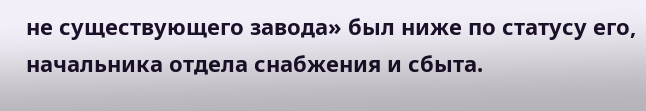не существующего завода» был ниже по статусу его, начальника отдела снабжения и сбыта.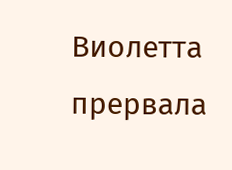Виолетта прервала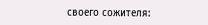своего сожителя: